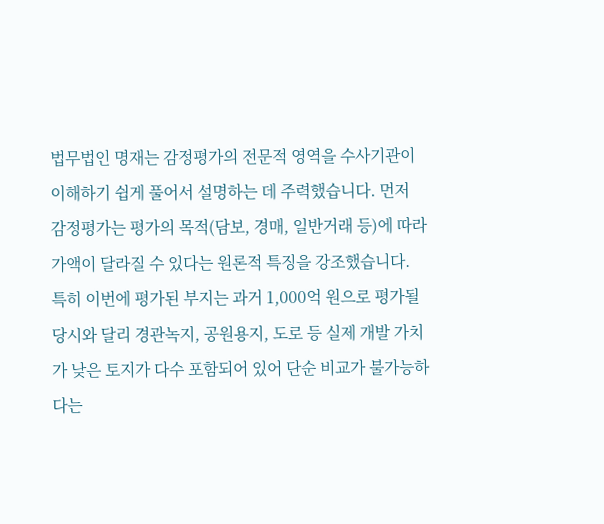법무법인 명재는 감정평가의 전문적 영역을 수사기관이 이해하기 쉽게 풀어서 설명하는 데 주력했습니다. 먼저 감정평가는 평가의 목적(담보, 경매, 일반거래 등)에 따라 가액이 달라질 수 있다는 원론적 특징을 강조했습니다. 특히 이번에 평가된 부지는 과거 1,000억 원으로 평가될 당시와 달리 경관녹지, 공원용지, 도로 등 실제 개발 가치가 낮은 토지가 다수 포함되어 있어 단순 비교가 불가능하다는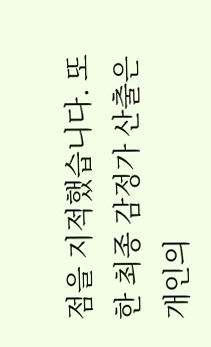점을 지적했습니다. 또한 최종 감정가 산출은 개인의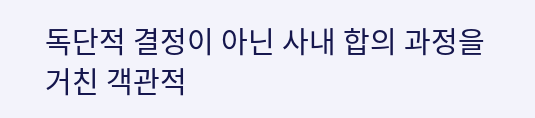독단적 결정이 아닌 사내 합의 과정을 거친 객관적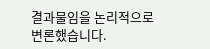결과물임을 논리적으로 변론했습니다.